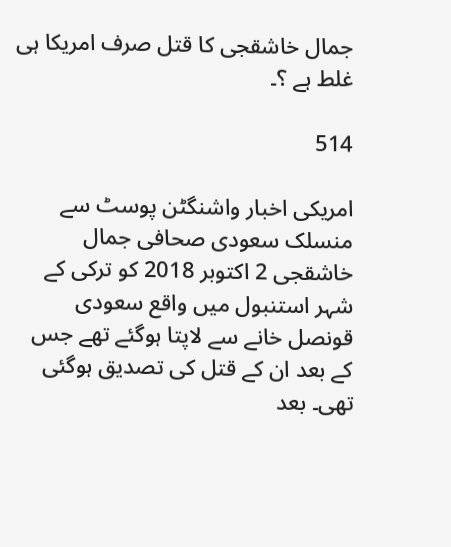جمال خاشقجی کا قتل صرف امریکا ہی غلط ہے ؟۔

514

امریکی اخبار واشنگٹن پوسٹ سے منسلک سعودی صحافی جمال خاشقجی 2 اکتوبر 2018 کو ترکی کے شہر استنبول میں واقع سعودی قونصل خانے سے لاپتا ہوگئے تھے جس کے بعد ان کے قتل کی تصدیق ہوگئی تھی۔ بعد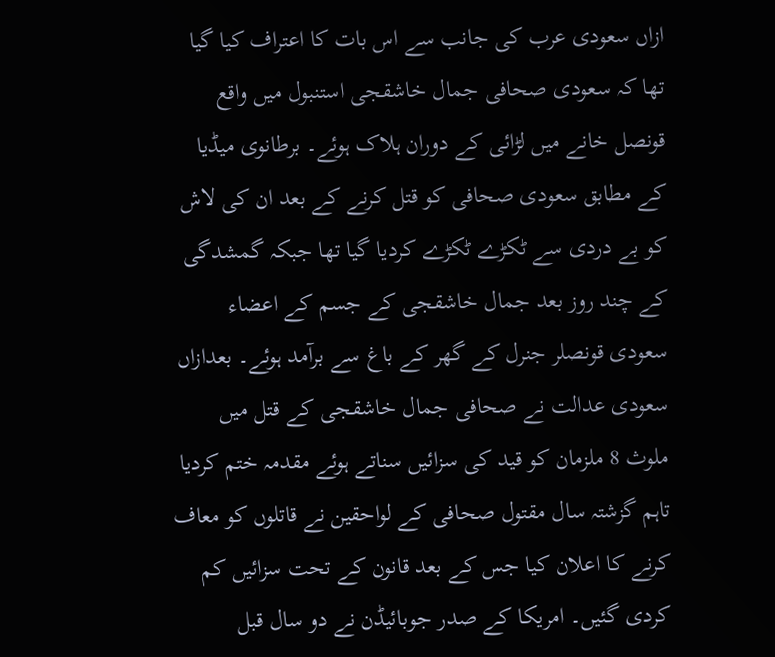ازاں سعودی عرب کی جانب سے اس بات کا اعتراف کیا گیا تھا کہ سعودی صحافی جمال خاشقجی استنبول میں واقع قونصل خانے میں لڑائی کے دوران ہلاک ہوئے۔ برطانوی میڈیا کے مطابق سعودی صحافی کو قتل کرنے کے بعد ان کی لاش کو بے دردی سے ٹکڑے ٹکڑے کردیا گیا تھا جبکہ گمشدگی کے چند روز بعد جمال خاشقجی کے جسم کے اعضاء سعودی قونصلر جنرل کے گھر کے باغ سے برآمد ہوئے۔ بعدازاں سعودی عدالت نے صحافی جمال خاشقجی کے قتل میں ملوث 8 ملزمان کو قید کی سزائیں سناتے ہوئے مقدمہ ختم کردیا تاہم گزشتہ سال مقتول صحافی کے لواحقین نے قاتلوں کو معاف کرنے کا اعلان کیا جس کے بعد قانون کے تحت سزائیں کم کردی گئیں۔ امریکا کے صدر جوبائیڈن نے دو سال قبل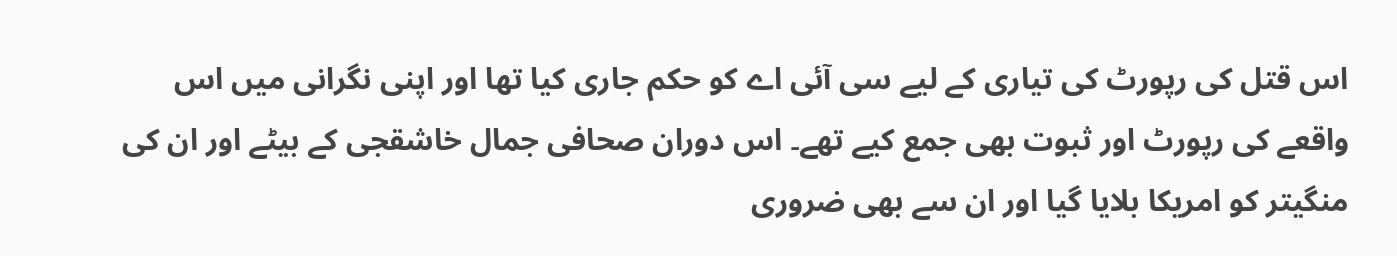اس قتل کی رپورٹ کی تیاری کے لیے سی آئی اے کو حکم جاری کیا تھا اور اپنی نگرانی میں اس واقعے کی رپورٹ اور ثبوت بھی جمع کیے تھے۔ اس دوران صحافی جمال خاشقجی کے بیٹے اور ان کی منگیتر کو امریکا بلایا گیا اور ان سے بھی ضروری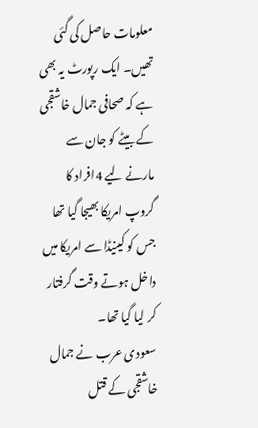معلومات حاصل کی گئی تھیں۔ ایک رپورٹ یہ بھی ہے کہ صحافی جمال خاشقجی کے بیٹے کو جان سے مارنے لیے 4افراد کا گروپ امریکا بھیجا گیا تھا جس کو کینیڈا سے امریکا میں داخل ہوتے وقت گرفتار کر لیا گیا تھا۔
سعودی عرب نے جمال خاشقجی کے قتل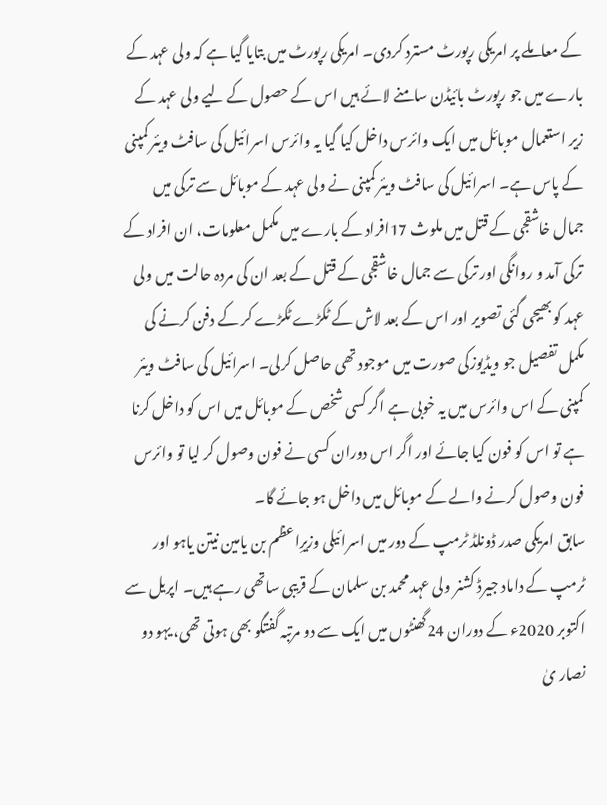کے معاملے پر امریکی رپورٹ مسترد کردی۔ امریکی رپورٹ میں بتایا گیا ہے کہ ولی عہد کے بارے میں جو رپورٹ بائیڈن سامنے لائے ہیں اس کے حصول کے لیے ولی عہد کے زیر استعمال موبائل میں ایک وائرس داخل کیا گیا یہ وائرس اسرائیل کی سافٹ ویئر کمپنی کے پاس ہے۔ اسرائیل کی سافٹ ویئر کمپنی نے ولی عہد کے موبائل سے ترکی میں جمال خاشقجی کے قتل میں ملوث 17افراد کے بارے میں مکمل معلومات، ان افراد کے ترکی آمد و روانگی اور ترکی سے جمال خاشقجی کے قتل کے بعد ان کی مردہ حالت میں ولی عہد کو بھیجی گئی تصویر اور اس کے بعد لاش کے ٹکڑے ٹکڑے کر کے دفن کرنے کی مکمل تفصیل جو ویڈیوزکی صورت میں موجود تھی حاصل کرلی۔ اسرائیل کی سافٹ ویئر کمپنی کے اس وائرس میں یہ خوبی ہے اگر کسی شخص کے موبائل میں اس کو داخل کرنا ہے تو اس کو فون کیا جائے اور اگر اس دوران کسی نے فون وصول کر لیا تو وائرس فون وصول کرنے والے کے موبائل میں داخل ہو جائے گا۔
سابق امریکی صدر ڈونلڈ ٹرمپ کے دور میں اسرائیلی وزیرِاعظم بن یامین نیتن یاہو اور ٹرمپ کے داماد جیرڈ کشنر ولی عہد محمد بن سلمان کے قریبی ساتھی رہے ہیں۔ اپریل سے اکتوبر 2020ء کے دوران 24گھنٹوں میں ایک سے دو مرتبہ گفتگو بھی ہوتی تھی، یہو دو نصار یٰ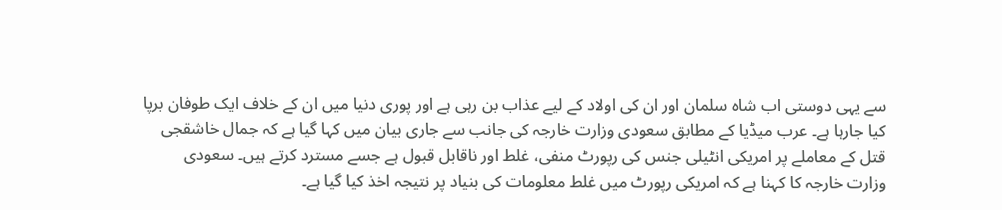سے یہی دوستی اب شاہ سلمان اور ان کی اولاد کے لیے عذاب بن رہی ہے اور پوری دنیا میں ان کے خلاف ایک طوفان برپا کیا جارہا ہے۔ عرب میڈیا کے مطابق سعودی وزارت خارجہ کی جانب سے جاری بیان میں کہا گیا ہے کہ جمال خاشقجی قتل کے معاملے پر امریکی انٹیلی جنس کی رپورٹ منفی، غلط اور ناقابل قبول ہے جسے مسترد کرتے ہیں۔ سعودی وزارت خارجہ کا کہنا ہے کہ امریکی رپورٹ میں غلط معلومات کی بنیاد پر نتیجہ اخذ کیا گیا ہے۔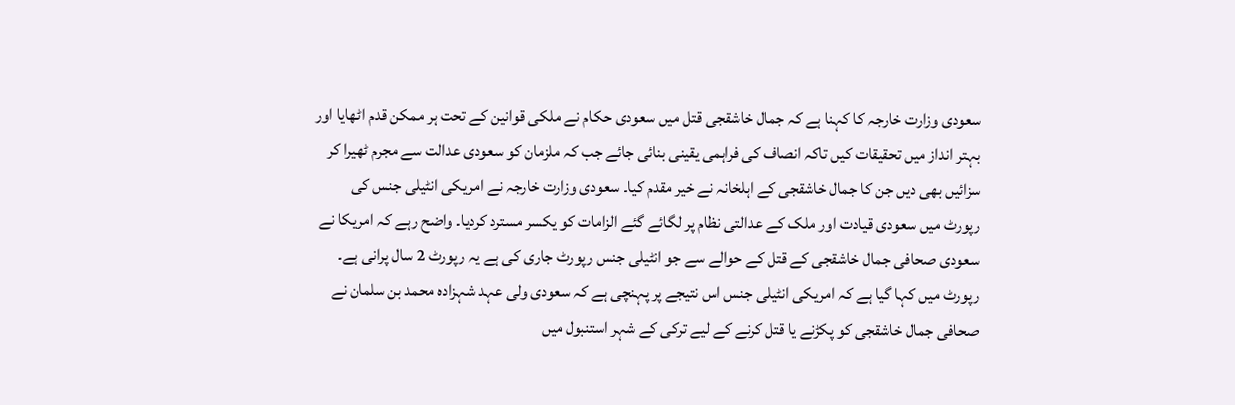سعودی وزارت خارجہ کا کہنا ہے کہ جمال خاشقجی قتل میں سعودی حکام نے ملکی قوانین کے تحت ہر ممکن قدم اٹھایا اور بہتر انداز میں تحقیقات کیں تاکہ انصاف کی فراہمی یقینی بنائی جائے جب کہ ملزمان کو سعودی عدالت سے مجرم ٹھیرا کر سزائیں بھی دیں جن کا جمال خاشقجی کے اہلخانہ نے خیر مقدم کیا۔ سعودی وزارت خارجہ نے امریکی انٹیلی جنس کی رپورٹ میں سعودی قیادت اور ملک کے عدالتی نظام پر لگائے گئے الزامات کو یکسر مسترد کردیا۔ واضح رہے کہ امریکا نے سعودی صحافی جمال خاشقجی کے قتل کے حوالے سے جو انٹیلی جنس رپورٹ جاری کی ہے یہ رپورٹ 2 سال پرانی ہے۔ رپورٹ میں کہا گیا ہے کہ امریکی انٹیلی جنس اس نتیجے پر پہنچی ہے کہ سعودی ولی عہد شہزادہ محمد بن سلمان نے صحافی جمال خاشقجی کو پکڑنے یا قتل کرنے کے لیے ترکی کے شہر استنبول میں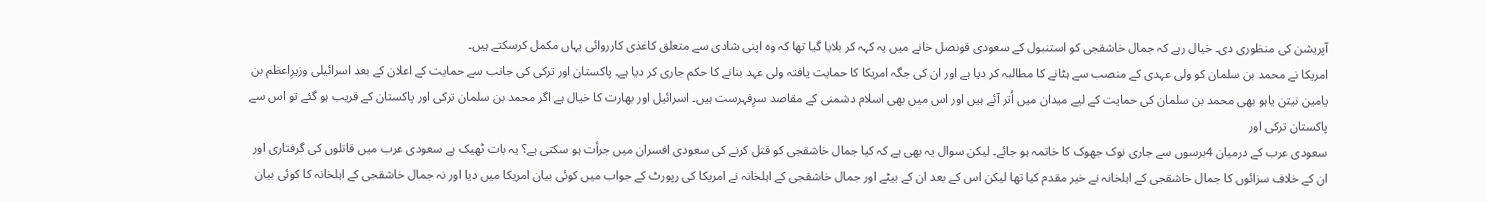آپریشن کی منظوری دی۔ خیال رہے کہ جمال خاشقجی کو استنبول کے سعودی قونصل خانے میں یہ کہہ کر بلایا گیا تھا کہ وہ اپنی شادی سے متعلق کاغذی کارروائی یہاں مکمل کرسکتے ہیں۔
امریکا نے محمد بن سلمان کو ولی عہدی کے منصب سے ہٹانے کا مطالبہ کر دیا ہے اور ان کی جگہ امریکا کا حمایت یافتہ ولی عہد بنانے کا حکم جاری کر دیا ہے۔ پاکستان اور ترکی کی جانب سے حمایت کے اعلان کے بعد اسرائیلی وزیرِاعظم بن یامین نیتن یاہو بھی محمد بن سلمان کی حمایت کے لیے میدان میں اُتر آئے ہیں اور اس میں بھی اسلام دشمنی کے مقاصد سرِفہرست ہیں۔ اسرائیل اور بھارت کا خیال ہے اگر محمد بن سلمان ترکی اور پاکستان کے قریب ہو گئے تو اس سے پاکستان ترکی اور
سعودی عرب کے درمیان 4برسوں سے جاری نوک جھوک کا خاتمہ ہو جائے۔ لیکن سوال یہ بھی ہے کہ کیا جمال خاشقجی کو قتل کرنے کی سعودی افسران میں جرأت ہو سکتی ہے؟ یہ بات ٹھیک ہے سعودی عرب میں قاتلوں کی گرفتاری اور ان کے خلاف سزائوں کا جمال خاشقجی کے اہلخانہ نے خیر مقدم کیا تھا لیکن اس کے بعد ان کے بیٹے اور جمال خاشقجی کے اہلخانہ نے امریکا کی رپورٹ کے جواب میں کوئی بیان امریکا میں دیا اور نہ جمال خاشقجی کے اہلخانہ کا کوئی بیان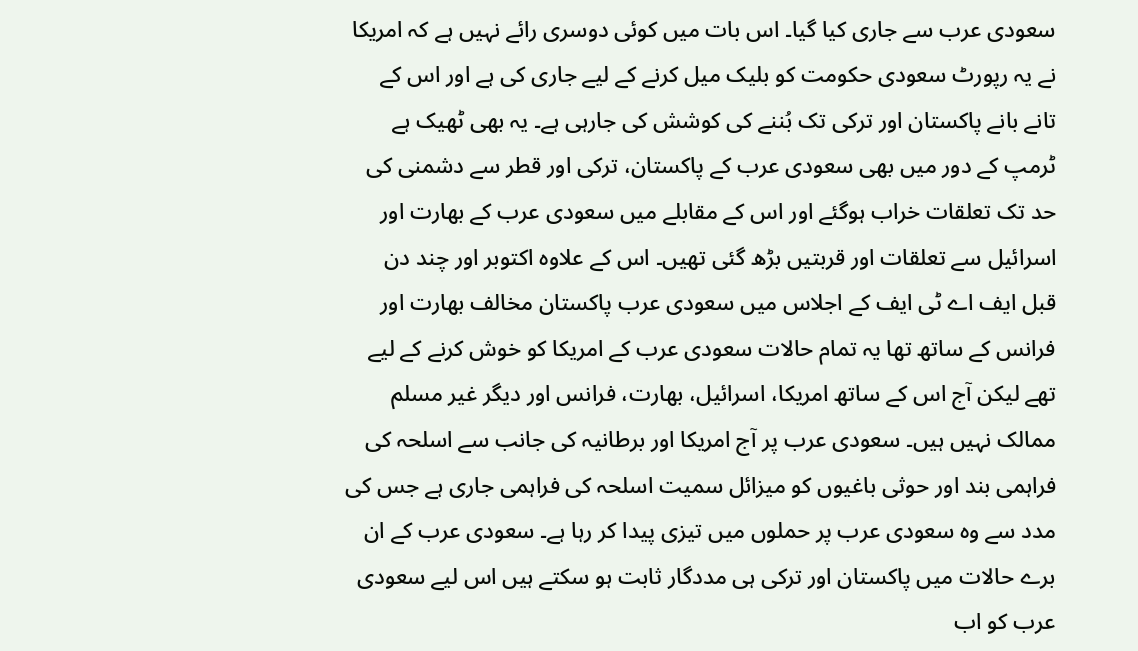سعودی عرب سے جاری کیا گیا۔ اس بات میں کوئی دوسری رائے نہیں ہے کہ امریکا نے یہ رپورٹ سعودی حکومت کو بلیک میل کرنے کے لیے جاری کی ہے اور اس کے تانے بانے پاکستان اور ترکی تک بُننے کی کوشش کی جارہی ہے۔ یہ بھی ٹھیک ہے ٹرمپ کے دور میں بھی سعودی عرب کے پاکستان، ترکی اور قطر سے دشمنی کی حد تک تعلقات خراب ہوگئے اور اس کے مقابلے میں سعودی عرب کے بھارت اور اسرائیل سے تعلقات اور قربتیں بڑھ گئی تھیں۔ اس کے علاوہ اکتوبر اور چند دن قبل ایف اے ٹی ایف کے اجلاس میں سعودی عرب پاکستان مخالف بھارت اور فرانس کے ساتھ تھا یہ تمام حالات سعودی عرب کے امریکا کو خوش کرنے کے لیے تھے لیکن آج اس کے ساتھ امریکا، اسرائیل، بھارت، فرانس اور دیگر غیر مسلم ممالک نہیں ہیں۔ سعودی عرب پر آج امریکا اور برطانیہ کی جانب سے اسلحہ کی فراہمی بند اور حوثی باغیوں کو میزائل سمیت اسلحہ کی فراہمی جاری ہے جس کی مدد سے وہ سعودی عرب پر حملوں میں تیزی پیدا کر رہا ہے۔ سعودی عرب کے ان برے حالات میں پاکستان اور ترکی ہی مددگار ثابت ہو سکتے ہیں اس لیے سعودی عرب کو اب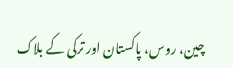چین، روس، پاکستان اور ترکی کے بلاک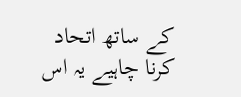کے ساتھ اتحاد کرنا چاہیے یہ اس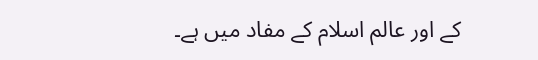کے اور عالم اسلام کے مفاد میں ہے۔